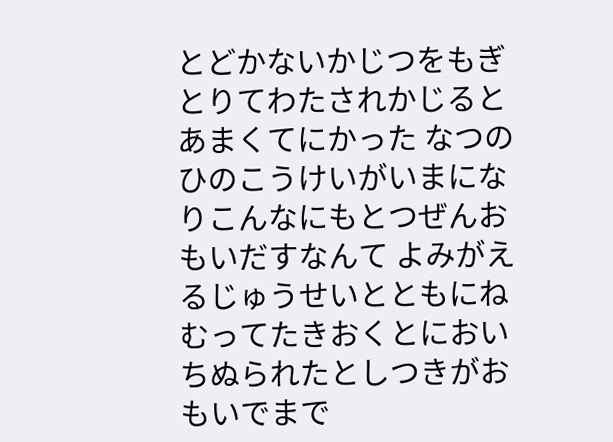とどかないかじつをもぎとりてわたされかじるとあまくてにかった なつのひのこうけいがいまになりこんなにもとつぜんおもいだすなんて よみがえるじゅうせいとともにねむってたきおくとにおい ちぬられたとしつきがおもいでまで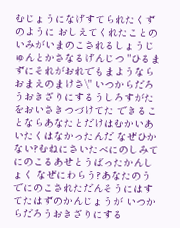むじょうになげすてられたくずのように おしえてくれたことのいみがいまのこされるしょうじゅんとかさなるげんじつ "ひるまずにそれがおれでもまようならおまえのまけさ\" いつからだろうおきざりにするうしろすがたをおいさきつづけてた できることならあなたとだけはむかいあいたくはなかったんだ なぜひかない?むねにさいたべにのしみてにのこるあせとうばったかんしょく なぜにわらう?あなたのうでにのこされただんそうにはすてたはずのかんじょうが いつからだろうおきざりにする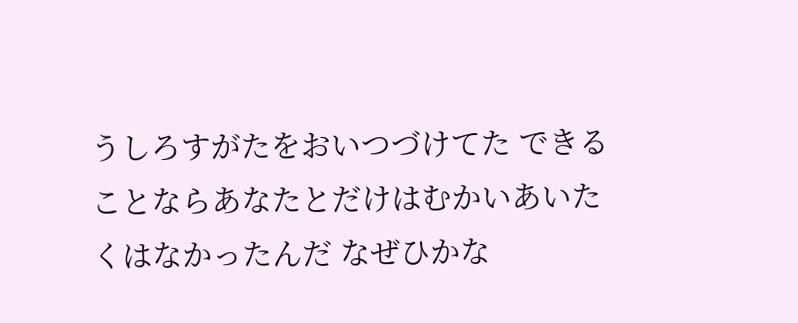うしろすがたをおいつづけてた できることならあなたとだけはむかいあいたくはなかったんだ なぜひかな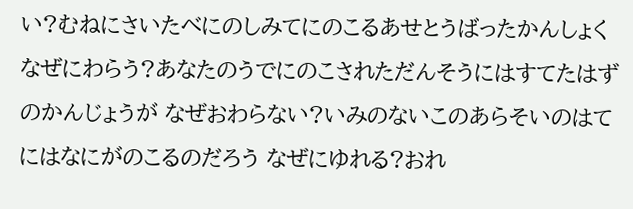い?むねにさいたべにのしみてにのこるあせとうばったかんしょく なぜにわらう?あなたのうでにのこされただんそうにはすてたはずのかんじょうが なぜおわらない?いみのないこのあらそいのはてにはなにがのこるのだろう なぜにゆれる?おれ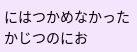にはつかめなかったかじつのにお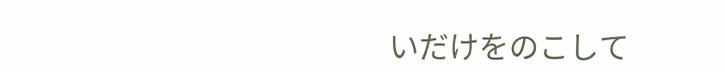いだけをのこして